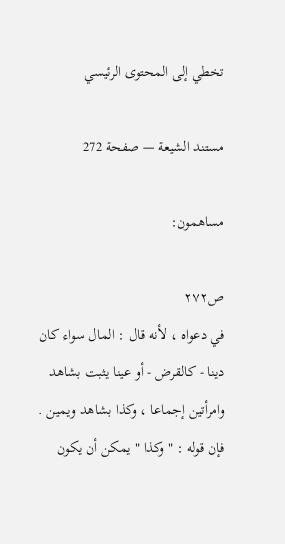تخطي إلى المحتوى الرئيسي

مستند الشيعة — صفحة 272

مساهمون:

ص٢٧٢
في دعواه ، لأنه قال : المال سواء كان دينا - كالقرض - أو عينا يثبت بشاهد وامرأتين إجماعا ، وكذا بشاهد ويمين . فإن قوله : " وكذا " يمكن أن يكون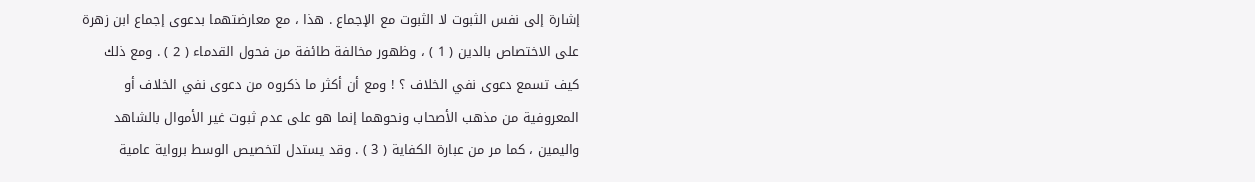إشارة إلى نفس الثبوت لا الثبوت مع الإجماع . هذا ، مع معارضتهما بدعوى إجماع ابن زهرة على الاختصاص بالدين ( 1 ) ، وظهور مخالفة طائفة من فحول القدماء ( 2 ) . ومع ذلك كيف تسمع دعوى نفي الخلاف ؟ ! ومع أن أكثر ما ذكروه من دعوى نفي الخلاف أو المعروفية من مذهب الأصحاب ونحوهما إنما هو على عدم ثبوت غير الأموال بالشاهد واليمين ، كما مر من عبارة الكفاية ( 3 ) . وقد يستدل لتخصيص الوسط برواية عامية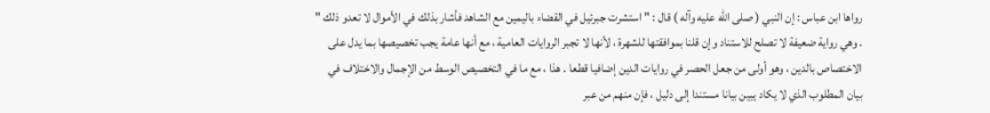رواها ابن عباس : إن النبي ( صلى الله عليه وآله ) قال : " استشرت جبرئيل في القضاء باليمين مع الشاهد فأشار بذلك في الأموال لا تعدو ذلك " . وهي رواية ضعيفة لا تصلح للاستناد وإن قلنا بموافقتها للشهرة ، لأنها لا تجبر الروايات العامية ، مع أنها عامة يجب تخصيصها بما يدل على الاختصاص بالدين ، وهو أولى من جعل الحصر في روايات الدين إضافيا قطعا . هذا ، مع ما في التخصيص الوسط من الإجمال والاختلاف في بيان المطلوب الذي لا يكاد يبين بيانا مستندا إلى دليل ، فإن منهم من عبر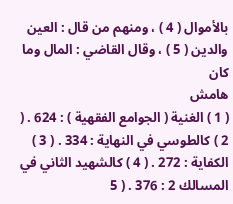بالأموال ( 4 ) ، ومنهم من قال : العين والدين ( 5 ) ، وقال القاضي : المال وما كان
هامش
( 1 ) الغنية ( الجوامع الفقهية ) : 624 . ( 2 ) كالطوسي في النهاية : 334 . ( 3 ) الكفاية : 272 . ( 4 ) كالشهيد الثاني في المسالك 2 : 376 . ( 5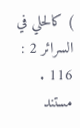) كالحلي في السرائر 2 : 116 .
مستند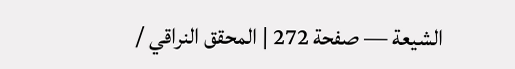الشيعة — صفحة 272 | المحقق النراقي /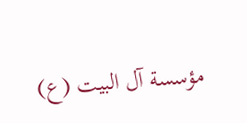مؤسسة آل البيت (ع)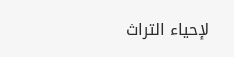لإحياء التراث